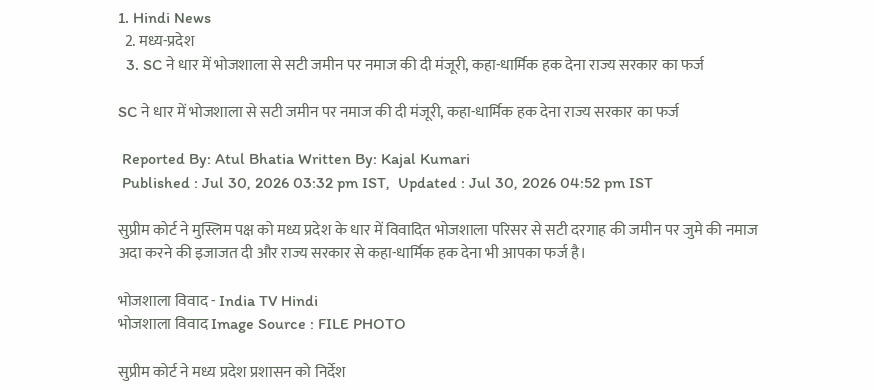1. Hindi News
  2. मध्य-प्रदेश
  3. SC ने धार में भोजशाला से सटी जमीन पर नमाज की दी मंजूरी, कहा-धार्मिक हक देना राज्य सरकार का फर्ज

SC ने धार में भोजशाला से सटी जमीन पर नमाज की दी मंजूरी, कहा-धार्मिक हक देना राज्य सरकार का फर्ज

 Reported By: Atul Bhatia Written By: Kajal Kumari
 Published : Jul 30, 2026 03:32 pm IST,  Updated : Jul 30, 2026 04:52 pm IST

सुप्रीम कोर्ट ने मुस्लिम पक्ष को मध्य प्रदेश के धार में विवादित भोजशाला परिसर से सटी दरगाह की जमीन पर जुमे की नमाज अदा करने की इजाजत दी और राज्य सरकार से कहा-धार्मिक हक देना भी आपका फर्ज है।

भोजशाला विवाद - India TV Hindi
भोजशाला विवाद Image Source : FILE PHOTO

सुप्रीम कोर्ट ने मध्य प्रदेश प्रशासन को निर्देश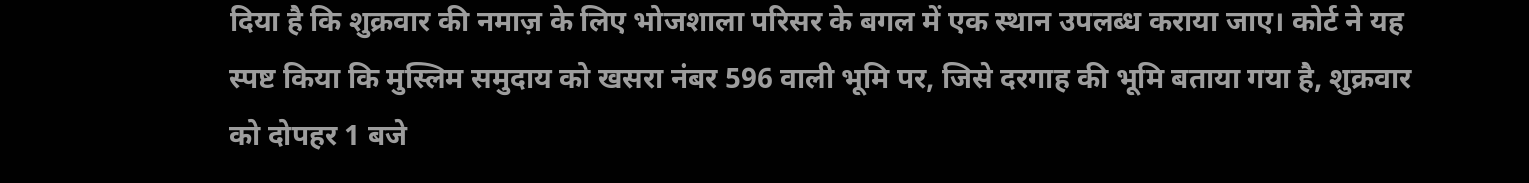दिया है कि शुक्रवार की नमाज़ के लिए भोजशाला परिसर के बगल में एक स्थान उपलब्ध कराया जाए। कोर्ट ने यह स्पष्ट किया कि मुस्लिम समुदाय को खसरा नंबर 596 वाली भूमि पर, जिसे दरगाह की भूमि बताया गया है, शुक्रवार को दोपहर 1 बजे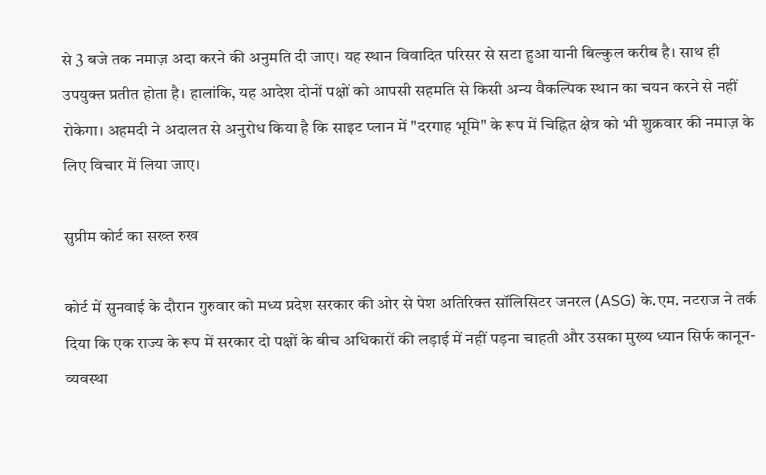से 3 बजे तक नमाज़ अदा करने की अनुमति दी जाए। यह स्थान विवादित परिसर से सटा हुआ यानी बिल्कुल करीब है। साथ ही उपयुक्त प्रतीत होता है। हालांकि, यह आदेश दोनों पक्षों को आपसी सहमति से किसी अन्य वैकल्पिक स्थान का चयन करने से नहीं रोकेगा। अहमदी ने अदालत से अनुरोध किया है कि साइट प्लान में "दरगाह भूमि" के रूप में चिह्नित क्षेत्र को भी शुक्रवार की नमाज़ के लिए विचार में लिया जाए।

सुप्रीम कोर्ट का सख्त रुख

कोर्ट में सुनवाई के दौरान गुरुवार को मध्य प्रदेश सरकार की ओर से पेश अतिरिक्त सॉलिसिटर जनरल (ASG) के.एम. नटराज ने तर्क दिया कि एक राज्य के रूप में सरकार दो पक्षों के बीच अधिकारों की लड़ाई में नहीं पड़ना चाहती और उसका मुख्य ध्यान सिर्फ कानून-व्यवस्था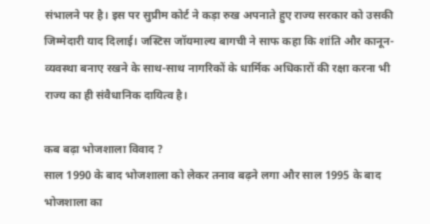संभालने पर है। इस पर सुप्रीम कोर्ट ने कड़ा रुख अपनाते हुए राज्य सरकार को उसकी जिम्मेदारी याद दिलाई। जस्टिस जॉयमाल्य बागची ने साफ कहा कि शांति और कानून-व्यवस्था बनाए रखने के साथ-साथ नागरिकों के धार्मिक अधिकारों की रक्षा करना भी राज्य का ही संवैधानिक दायित्व है।

कब बढ़ा भोजशाला विवाद ?
साल 1990 के बाद भोजशाला को लेकर तनाव बढ़ने लगा और साल 1995 के बाद भोजशाला का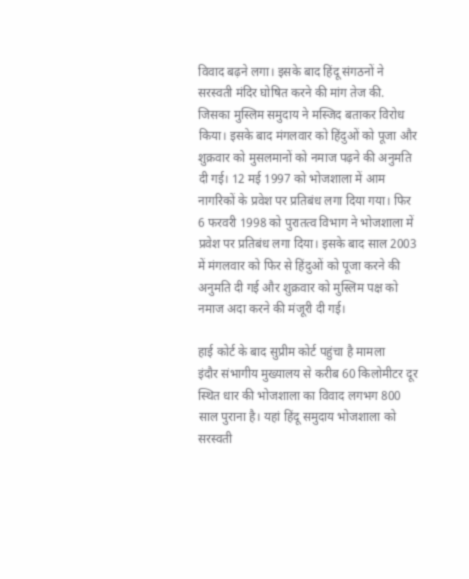विवाद बढ़ने लगा। इसके बाद हिंदू संगठनों ने सरस्वती मंदिर घोषित करने की मांग तेज की. जिसका मुस्लिम समुदाय ने मस्जिद बताकर विरोध किया। इसके बाद मंगलवार को हिंदुओं को पूजा और शुक्रवार को मुसलमानों को नमाज पढ़ने की अनुमति दी गई। 12 मई 1997 को भोजशाला में आम नागरिकों के प्रवेश पर प्रतिबंध लगा दिया गया। फिर 6 फरवरी 1998 को पुरातत्व विभाग ने भोजशाला में प्रवेश पर प्रतिबंध लगा दिया। इसके बाद साल 2003 में मंगलवार को फिर से हिंदुओं को पूजा करने की अनुमति दी गई और शुक्रवार को मुस्लिम पक्ष को नमाज अदा करने की मंजूरी दी गई।

हाई कोर्ट के बाद सुप्रीम कोर्ट पहुंचा है मामला
इंदौर संभागीय मुख्यालय से करीब 60 किलोमीटर दूर स्थित धार की भोजशाला का विवाद लगभग 800 साल पुराना है। यहां हिंदू समुदाय भोजशाला को सरस्वती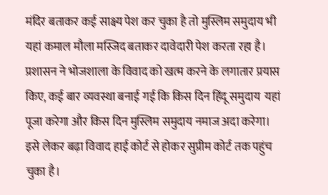मंदिर बताकर कई साक्ष्य पेश कर चुका है तो मुस्लिम समुदाय भी यहां कमाल मौला मस्जिद बताकर दावेदारी पेश करता रहा है। प्रशासन ने भोजशाला के विवाद को खत्म करने के लगातार प्रयास किए, कई बार व्यवस्था बनाई गई कि किस दिन हिंदू समुदाय  यहां पूजा करेगा और किस दिन मुस्लिम समुदाय नमाज अदा करेगा। इसे लेकर बढ़ा विवाद हाई कोर्ट से होकर सुप्रीम कोर्ट तक पहुंच चुका है।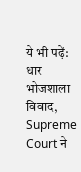ये भी पढ़ें:
धार भोजशाला विवाद, Supreme Court ने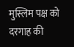मुस्लिम पक्ष को दरगाह की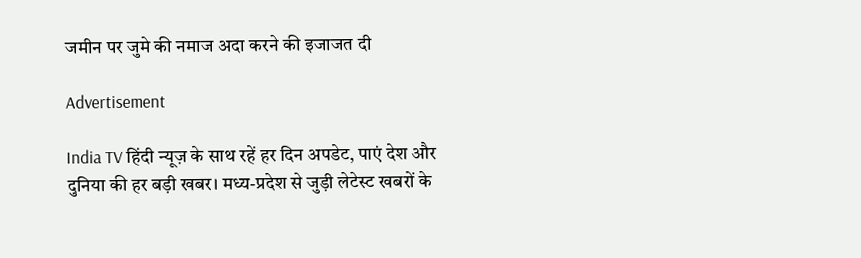जमीन पर जुमे की नमाज अदा करने की इजाजत दी

Advertisement

India TV हिंदी न्यूज़ के साथ रहें हर दिन अपडेट, पाएं देश और दुनिया की हर बड़ी खबर। मध्य-प्रदेश से जुड़ी लेटेस्ट खबरों के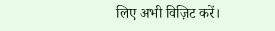लिए अभी विज़िट करें।